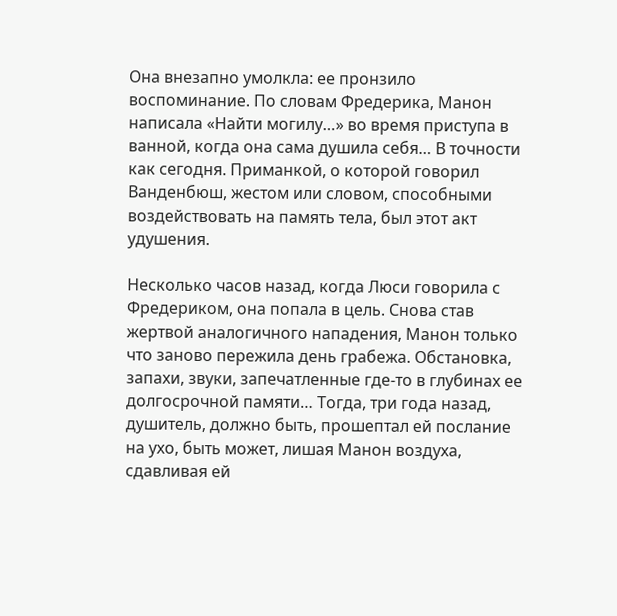Она внезапно умолкла: ее пронзило воспоминание. По словам Фредерика, Манон написала «Найти могилу…» во время приступа в ванной, когда она сама душила себя… В точности как сегодня. Приманкой, о которой говорил Ванденбюш, жестом или словом, способными воздействовать на память тела, был этот акт удушения.

Несколько часов назад, когда Люси говорила с Фредериком, она попала в цель. Снова став жертвой аналогичного нападения, Манон только что заново пережила день грабежа. Обстановка, запахи, звуки, запечатленные где-то в глубинах ее долгосрочной памяти… Тогда, три года назад, душитель, должно быть, прошептал ей послание на ухо, быть может, лишая Манон воздуха, сдавливая ей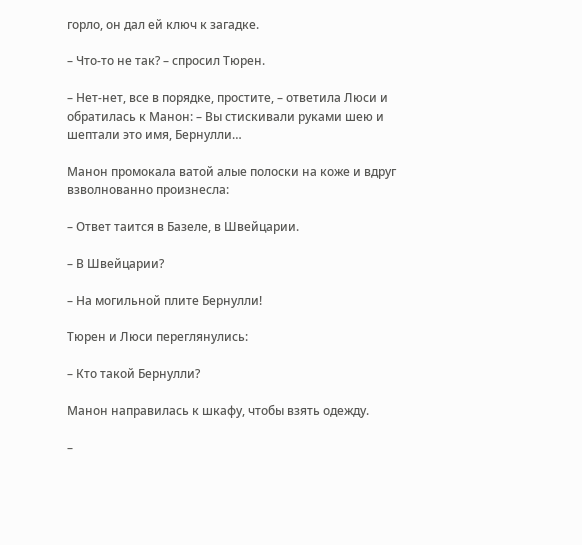горло, он дал ей ключ к загадке.

– Что-то не так? – спросил Тюрен.

– Нет-нет, все в порядке, простите, – ответила Люси и обратилась к Манон: – Вы стискивали руками шею и шептали это имя, Бернулли…

Манон промокала ватой алые полоски на коже и вдруг взволнованно произнесла:

– Ответ таится в Базеле, в Швейцарии.

– В Швейцарии?

– На могильной плите Бернулли!

Тюрен и Люси переглянулись:

– Кто такой Бернулли?

Манон направилась к шкафу, чтобы взять одежду.

–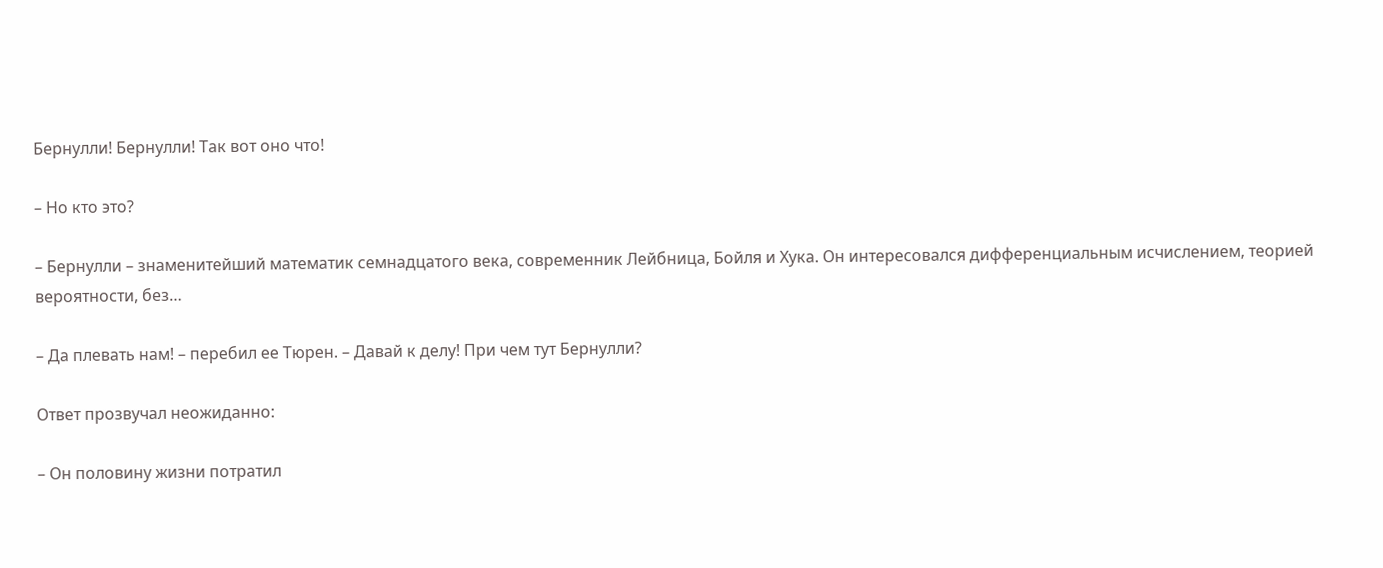Бернулли! Бернулли! Так вот оно что!

– Но кто это?

– Бернулли – знаменитейший математик семнадцатого века, современник Лейбница, Бойля и Хука. Он интересовался дифференциальным исчислением, теорией вероятности, без…

– Да плевать нам! – перебил ее Тюрен. – Давай к делу! При чем тут Бернулли?

Ответ прозвучал неожиданно:

– Он половину жизни потратил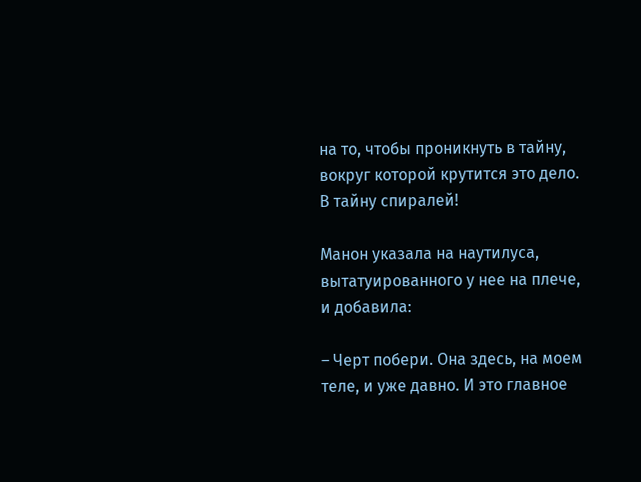на то, чтобы проникнуть в тайну, вокруг которой крутится это дело. В тайну спиралей!

Манон указала на наутилуса, вытатуированного у нее на плече, и добавила:

– Черт побери. Она здесь, на моем теле, и уже давно. И это главное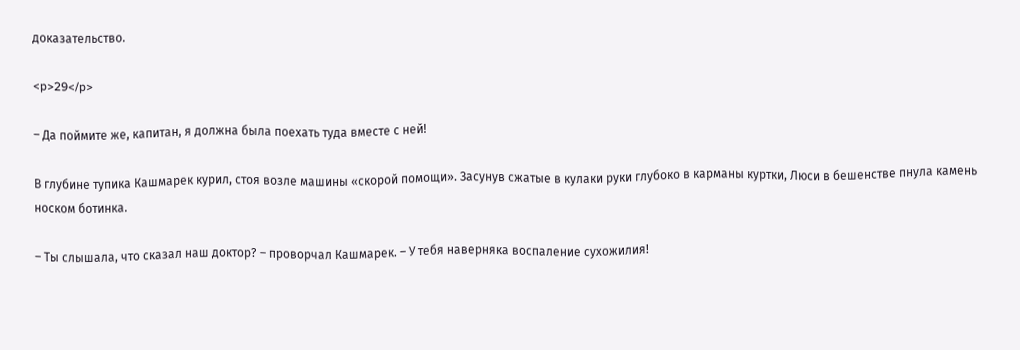доказательство.

<p>29</p>

– Да поймите же, капитан, я должна была поехать туда вместе с ней!

В глубине тупика Кашмарек курил, стоя возле машины «скорой помощи». Засунув сжатые в кулаки руки глубоко в карманы куртки, Люси в бешенстве пнула камень носком ботинка.

– Ты слышала, что сказал наш доктор? – проворчал Кашмарек. – У тебя наверняка воспаление сухожилия!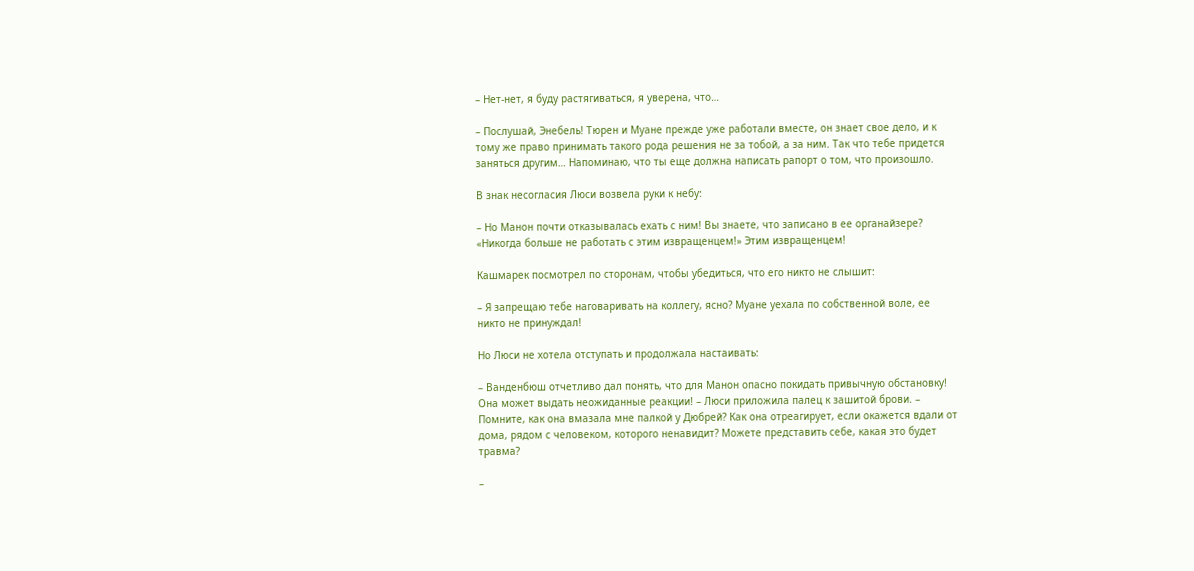– Нет-нет, я буду растягиваться, я уверена, что…

– Послушай, Энебель! Тюрен и Муане прежде уже работали вместе, он знает свое дело, и к тому же право принимать такого рода решения не за тобой, а за ним. Так что тебе придется заняться другим… Напоминаю, что ты еще должна написать рапорт о том, что произошло.

В знак несогласия Люси возвела руки к небу:

– Но Манон почти отказывалась ехать с ним! Вы знаете, что записано в ее органайзере? «Никогда больше не работать с этим извращенцем!» Этим извращенцем!

Кашмарек посмотрел по сторонам, чтобы убедиться, что его никто не слышит:

– Я запрещаю тебе наговаривать на коллегу, ясно? Муане уехала по собственной воле, ее никто не принуждал!

Но Люси не хотела отступать и продолжала настаивать:

– Ванденбюш отчетливо дал понять, что для Манон опасно покидать привычную обстановку! Она может выдать неожиданные реакции! – Люси приложила палец к зашитой брови. – Помните, как она вмазала мне палкой у Дюбрей? Как она отреагирует, если окажется вдали от дома, рядом с человеком, которого ненавидит? Можете представить себе, какая это будет травма?

–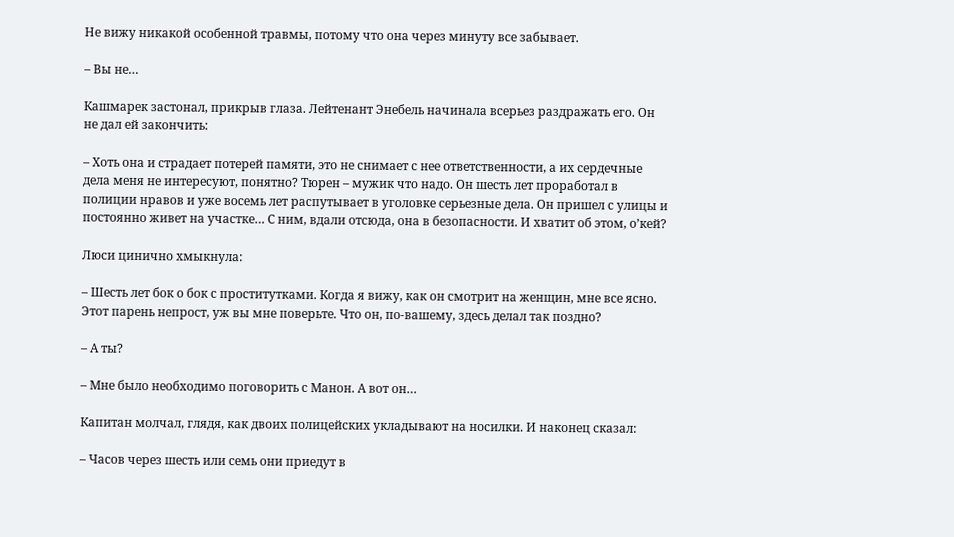Не вижу никакой особенной травмы, потому что она через минуту все забывает.

– Вы не…

Кашмарек застонал, прикрыв глаза. Лейтенант Энебель начинала всерьез раздражать его. Он не дал ей закончить:

– Хоть она и страдает потерей памяти, это не снимает с нее ответственности, а их сердечные дела меня не интересуют, понятно? Тюрен – мужик что надо. Он шесть лет проработал в полиции нравов и уже восемь лет распутывает в уголовке серьезные дела. Он пришел с улицы и постоянно живет на участке… С ним, вдали отсюда, она в безопасности. И хватит об этом, о’кей?

Люси цинично хмыкнула:

– Шесть лет бок о бок с проститутками. Когда я вижу, как он смотрит на женщин, мне все ясно. Этот парень непрост, уж вы мне поверьте. Что он, по-вашему, здесь делал так поздно?

– А ты?

– Мне было необходимо поговорить с Манон. А вот он…

Капитан молчал, глядя, как двоих полицейских укладывают на носилки. И наконец сказал:

– Часов через шесть или семь они приедут в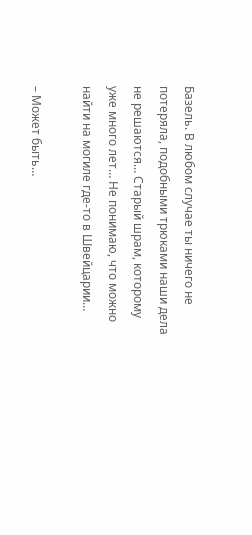Базель. В любом случае ты ничего не потеряла, подобными трюками наши дела не решаются… Старый шрам, которому уже много лет… Не понимаю, что можно найти на могиле где-то в Швейцарии…

– Может быть…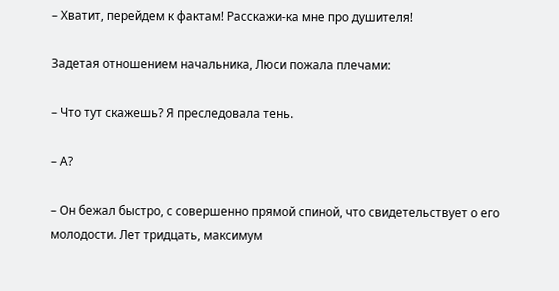– Хватит, перейдем к фактам! Расскажи-ка мне про душителя!

Задетая отношением начальника, Люси пожала плечами:

– Что тут скажешь? Я преследовала тень.

– А?

– Он бежал быстро, с совершенно прямой спиной, что свидетельствует о его молодости. Лет тридцать, максимум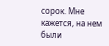сорок. Мне кажется, на нем были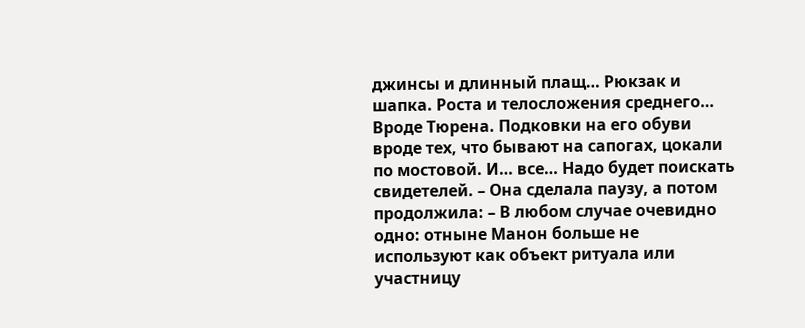джинсы и длинный плащ… Рюкзак и шапка. Роста и телосложения среднего… Вроде Тюрена. Подковки на его обуви вроде тех, что бывают на сапогах, цокали по мостовой. И… все… Надо будет поискать свидетелей. – Она сделала паузу, а потом продолжила: – В любом случае очевидно одно: отныне Манон больше не используют как объект ритуала или участницу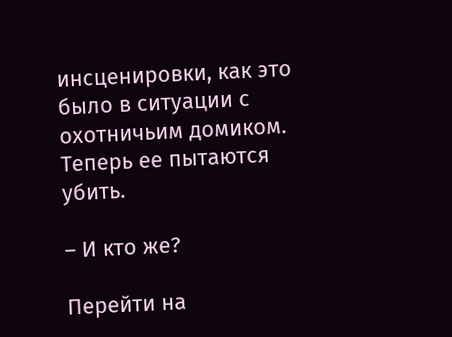инсценировки, как это было в ситуации с охотничьим домиком. Теперь ее пытаются убить.

– И кто же?

Перейти на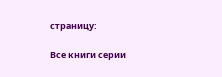страницу:

Все книги серии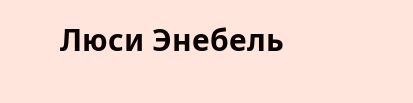Люси Энебель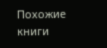Похожие книги